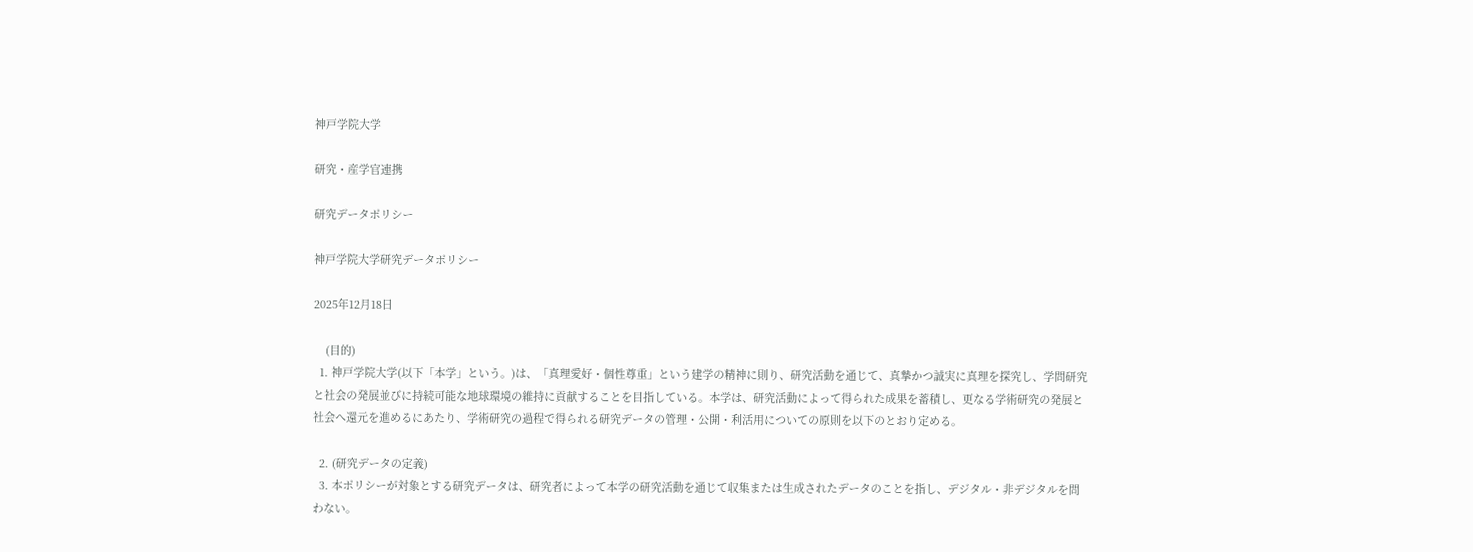神戸学院大学

研究・産学官連携

研究データポリシー

神戸学院大学研究データポリシー

2025年12月18日

    (目的)
  1. 神戸学院大学(以下「本学」という。)は、「真理愛好・個性尊重」という建学の精神に則り、研究活動を通じて、真摯かつ誠実に真理を探究し、学問研究と社会の発展並びに持続可能な地球環境の維持に貢献することを目指している。本学は、研究活動によって得られた成果を蓄積し、更なる学術研究の発展と社会へ還元を進めるにあたり、学術研究の過程で得られる研究データの管理・公開・利活用についての原則を以下のとおり定める。

  2. (研究データの定義)
  3. 本ポリシーが対象とする研究データは、研究者によって本学の研究活動を通じて収集または生成されたデータのことを指し、デジタル・非デジタルを問わない。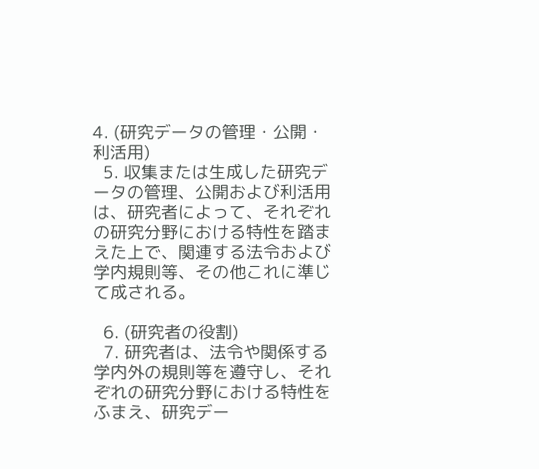4. (研究データの管理・公開・利活用)
  5. 収集または生成した研究データの管理、公開および利活用は、研究者によって、それぞれの研究分野における特性を踏まえた上で、関連する法令および学内規則等、その他これに準じて成される。

  6. (研究者の役割)
  7. 研究者は、法令や関係する学内外の規則等を遵守し、それぞれの研究分野における特性をふまえ、研究デー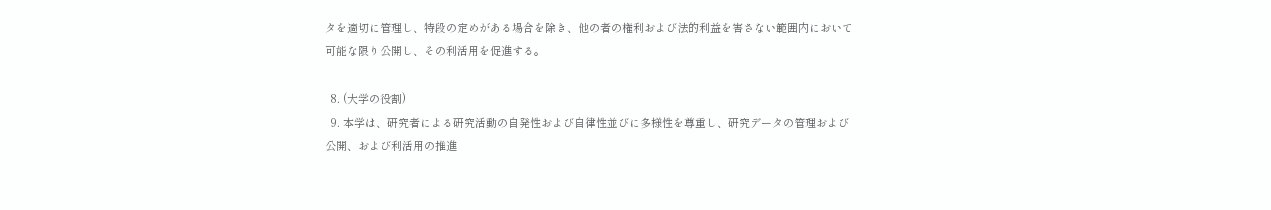タを適切に管理し、特段の定めがある場合を除き、他の者の権利および法的利益を害さない範囲内において可能な限り公開し、その利活用を促進する。

  8. (大学の役割)
  9. 本学は、研究者による研究活動の自発性および自律性並びに多様性を尊重し、研究データの管理および公開、および利活用の推進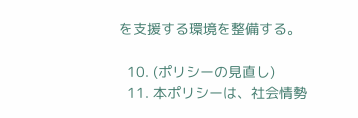を支援する環境を整備する。

  10. (ポリシーの見直し)
  11. 本ポリシーは、社会情勢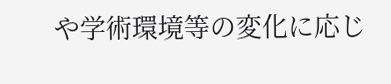や学術環境等の変化に応じ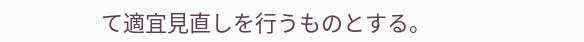て適宜見直しを行うものとする。